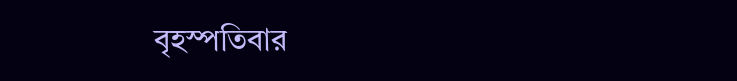বৃহস্পতিবার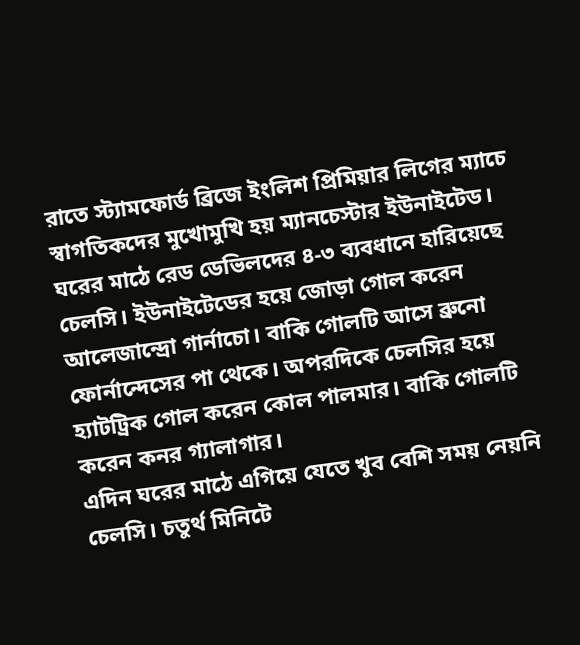রাতে স্ট্যামফোর্ড ব্রিজে ইংলিশ প্রিমিয়ার লিগের ম্যাচে স্বাগতিকদের মুখোমুখি হয় ম্যানচেস্টার ইউনাইটেড। ঘরের মাঠে রেড ডেভিলদের ৪-৩ ব্যবধানে হারিয়েছে চেলসি। ইউনাইটেডের হয়ে জোড়া গোল করেন আলেজান্দ্রো গার্নাচো। বাকি গোলটি আসে ব্রুনো ফোর্নান্দেসের পা থেকে। অপরদিকে চেলসির হয়ে হ্যাটট্রিক গোল করেন কোল পালমার। বাকি গোলটি করেন কনর গ্যালাগার।
এদিন ঘরের মাঠে এগিয়ে যেতে খুব বেশি সময় নেয়নি চেলসি। চতুর্থ মিনিটে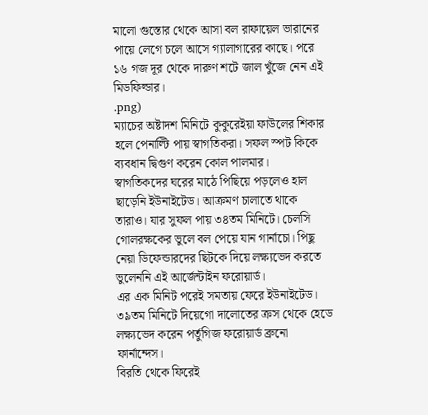মালো গুস্তোর থেকে আসা বল রাফায়েল ভারানের পায়ে লেগে চলে আসে গ্যালাগারের কাছে। পরে ১৬ গজ দূর থেকে দারুণ শটে জাল খুঁজে নেন এই মিডফিল্ডার।
.png)
ম্যাচের অষ্টাদশ মিনিটে কুকুরেইয়া ফাউলের শিকার হলে পেনাল্টি পায় স্বাগতিকরা। সফল স্পট কিকে ব্যবধান দ্বিগুণ করেন কোল পালমার।
স্বাগতিকদের ঘরের মাঠে পিছিয়ে পড়লেও হাল ছাড়েনি ইউনাইটেড। আক্রমণ চালাতে থাকে তারাও। যার সুফল পায় ৩৪তম মিনিটে। চেলসি গোলরক্ষকের ভুলে বল পেয়ে যান গার্নাচো। পিছু নেয়া ডিফেন্ডারদের ছিটকে দিয়ে লক্ষ্যভেদ করতে ভুলেননি এই আর্জেন্টাইন ফরোয়ার্ড।
এর এক মিনিট পরেই সমতায় ফেরে ইউনাইটেড। ৩৯তম মিনিটে দিয়েগো দালোতের ক্রস থেকে হেডে লক্ষ্যভেদ করেন পর্তুগিজ ফরোয়ার্ড ব্রুনো ফার্নান্দেস।
বিরতি থেকে ফিরেই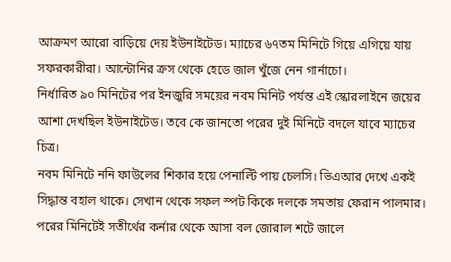আক্রমণ আরো বাড়িয়ে দেয় ইউনাইটেড। ম্যাচের ৬৭তম মিনিটে গিয়ে এগিয়ে যায় সফরকারীরা। আন্টোনির ক্রস থেকে হেডে জাল খুঁজে নেন গার্নাচো।
নির্ধারিত ৯০ মিনিটের পর ইনজুরি সময়ের নবম মিনিট পর্যন্ত এই স্কোরলাইনে জয়ের আশা দেখছিল ইউনাইটেড। তবে কে জানতো পরের দুই মিনিটে বদলে যাবে ম্যাচের চিত্র।
নবম মিনিটে ননি ফাউলের শিকার হয়ে পেনাল্টি পায় চেলসি। ভিএআর দেখে একই সিদ্ধান্ত বহাল থাকে। সেখান থেকে সফল স্পট কিকে দলকে সমতায় ফেরান পালমার। পরের মিনিটেই সতীর্থের কর্নার থেকে আসা বল জোরাল শটে জালে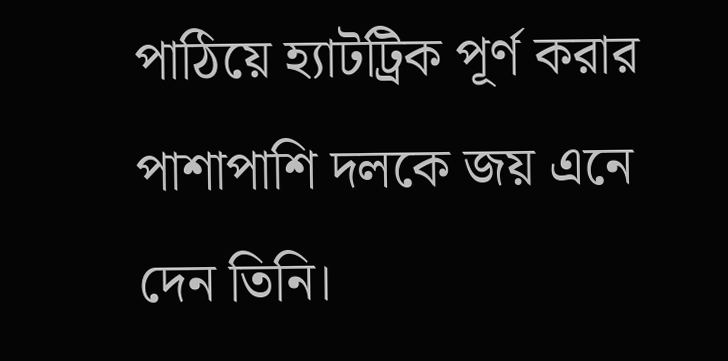পাঠিয়ে হ্যাটট্রিক পূর্ণ করার পাশাপাশি দলকে জয় এনে দেন তিনি।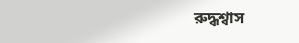রুদ্ধশ্বাস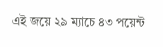এই জয়ে ২৯ ম্যাচে ৪৩ পয়েন্ট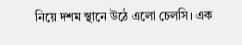নিয়ে দশম স্থানে উঠে এলো চেলসি। এক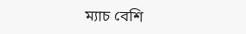ম্যাচ বেশি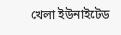খেলা ইউনাইটেড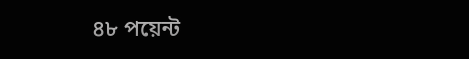৪৮ পয়েন্ট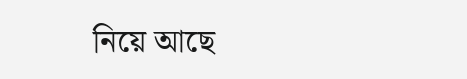নিয়ে আছে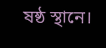ষষ্ঠ স্থানে।